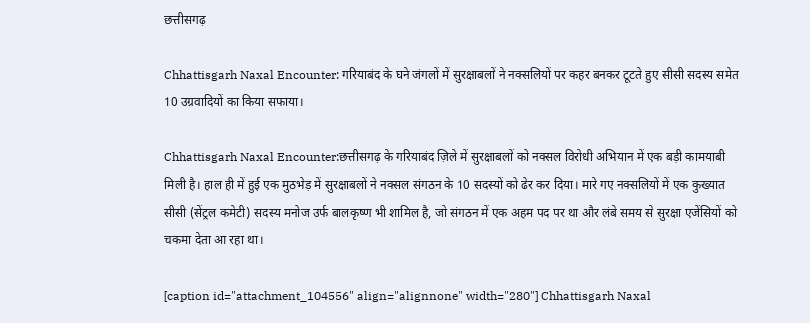छत्तीसगढ़

Chhattisgarh Naxal Encounter: गरियाबंद के घने जंगलों में सुरक्षाबलों ने नक्सलियों पर कहर बनकर टूटते हुए सीसी सदस्य समेत 10 उग्रवादियों का किया सफाया।

Chhattisgarh Naxal Encounter:छत्तीसगढ़ के गरियाबंद ज़िले में सुरक्षाबलों को नक्सल विरोधी अभियान में एक बड़ी कामयाबी मिली है। हाल ही में हुई एक मुठभेड़ में सुरक्षाबलों ने नक्सल संगठन के 10 सदस्यों को ढेर कर दिया। मारे गए नक्सलियों में एक कुख्यात सीसी (सेंट्रल कमेटी) सदस्य मनोज उर्फ बालकृष्ण भी शामिल है, जो संगठन में एक अहम पद पर था और लंबे समय से सुरक्षा एजेंसियों को चकमा देता आ रहा था।

[caption id="attachment_104556" align="alignnone" width="280"] Chhattisgarh Naxal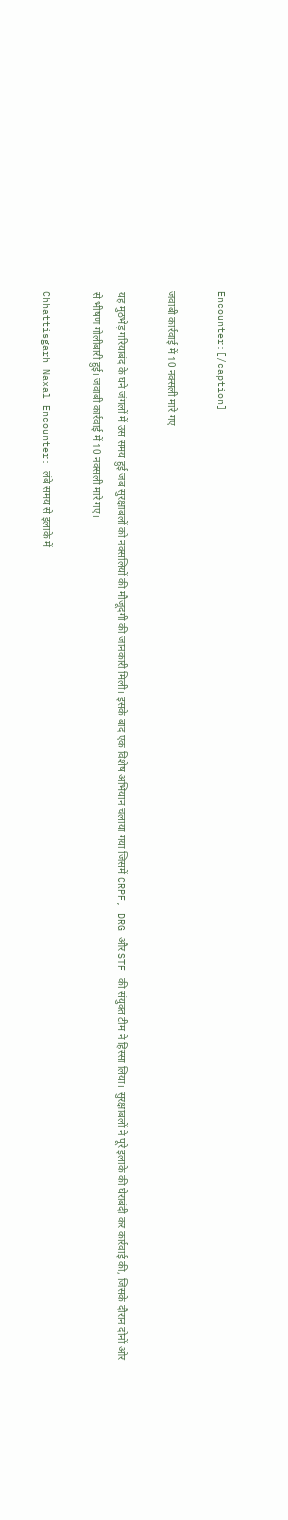Encounter:[/caption]

जवाबी कार्रवाई में 10 नक्सली मारे गए

यह मुठभेड़ गरियाबंद के घने जंगलों में उस समय हुई जब सुरक्षाबलों को नक्सलियों की मौजूदगी की जानकारी मिली। इसके बाद एक विशेष अभियान चलाया गया जिसमें CRPF, DRG और STF की संयुक्त टीम ने हिस्सा लिया। सुरक्षाबलों ने पूरे इलाके की घेराबंदी कर कार्रवाई की, जिसके दौरान दोनों ओर से भीषण गोलीबारी हुई। जवाबी कार्रवाई में 10 नक्सली मारे गए।

Chhattisgarh Naxal Encounter: लंबे समय से इलाके में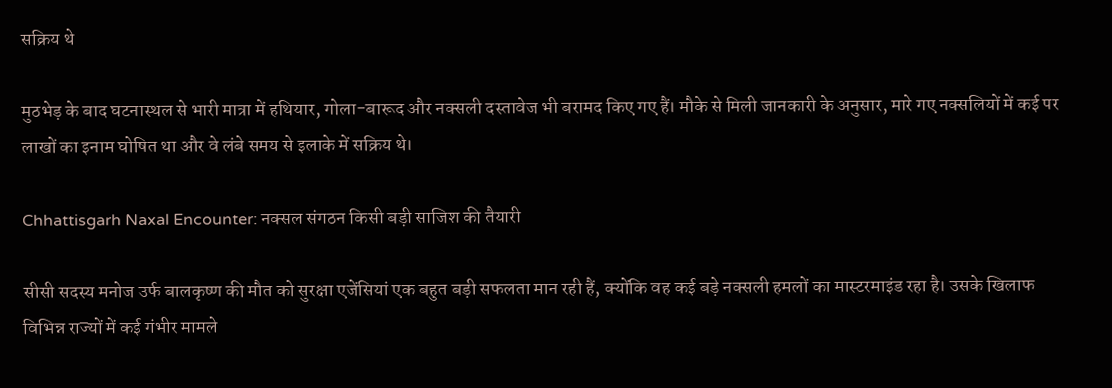सक्रिय थे

मुठभेड़ के बाद घटनास्थल से भारी मात्रा में हथियार, गोला-बारूद और नक्सली दस्तावेज भी बरामद किए गए हैं। मौके से मिली जानकारी के अनुसार, मारे गए नक्सलियों में कई पर लाखों का इनाम घोषित था और वे लंबे समय से इलाके में सक्रिय थे।

Chhattisgarh Naxal Encounter: नक्सल संगठन किसी बड़ी साजिश की तैयारी

सीसी सदस्य मनोज उर्फ बालकृष्ण की मौत को सुरक्षा एजेंसियां एक बहुत बड़ी सफलता मान रही हैं, क्योंकि वह कई बड़े नक्सली हमलों का मास्टरमाइंड रहा है। उसके खिलाफ विभिन्न राज्यों में कई गंभीर मामले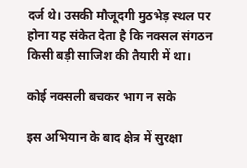दर्ज थे। उसकी मौजूदगी मुठभेड़ स्थल पर होना यह संकेत देता है कि नक्सल संगठन किसी बड़ी साजिश की तैयारी में था।

कोई नक्सली बचकर भाग न सके

इस अभियान के बाद क्षेत्र में सुरक्षा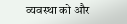व्यवस्था को और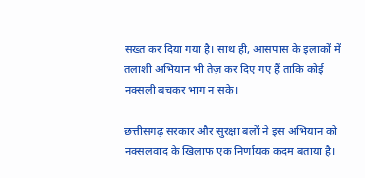सख्त कर दिया गया है। साथ ही, आसपास के इलाकों में तलाशी अभियान भी तेज़ कर दिए गए हैं ताकि कोई नक्सली बचकर भाग न सके।

छत्तीसगढ़ सरकार और सुरक्षा बलों ने इस अभियान को नक्सलवाद के खिलाफ एक निर्णायक कदम बताया है।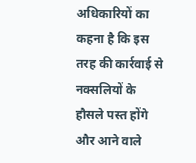अधिकारियों का कहना है कि इस तरह की कार्रवाई से नक्सलियों के हौसले पस्त होंगे और आने वाले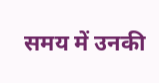समय में उनकी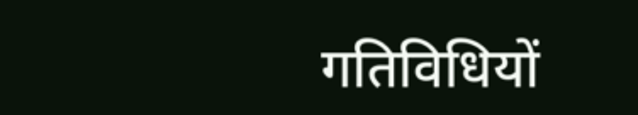गतिविधियों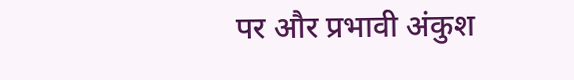पर और प्रभावी अंकुश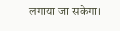लगाया जा सकेगा।